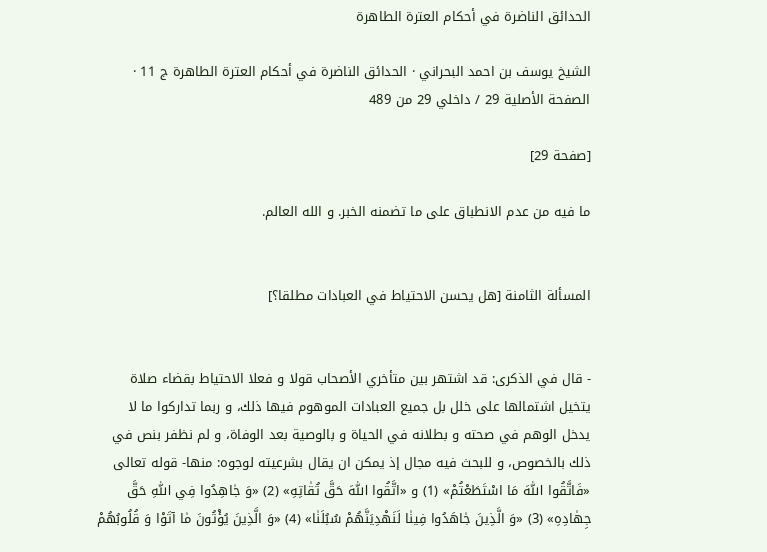الحدائق الناضرة في أحكام العترة الطاهرة

الشيخ يوسف بن احمد البحراني · الحدائق الناضرة في أحكام العترة الطاهرة ج 11 · الصفحة الأصلية 29 / داخلي 29 من 489

[صفحة 29]

ما فيه من عدم الانطباق على ما تضمنه الخبر. و الله العالم.


المسألة الثامنة [هل يحسن الاحتياط في العبادات مطلقا؟]


- قال في الذكرى: قد اشتهر بين متأخري الأصحاب قولا و فعلا الاحتياط بقضاء صلاة يتخيل اشتمالها على خلل بل جميع العبادات الموهوم فيها ذلك، و ربما تداركوا ما لا يدخل الوهم في صحته و بطلانه في الحياة و بالوصية بعد الوفاة، و لم نظفر بنص في ذلك بالخصوص، و للبحث فيه مجال إذ يمكن ان يقال بشرعيته لوجوه: منها- قوله تعالى «فَاتَّقُوا اللّٰهَ مَا اسْتَطَعْتُمْ» (1) و «اتَّقُوا اللّٰهَ حَقَّ تُقٰاتِهِ» (2) «وَ جٰاهِدُوا فِي اللّٰهِ حَقَّ جِهٰادِهِ» (3) «وَ الَّذِينَ جٰاهَدُوا فِينٰا لَنَهْدِيَنَّهُمْ سُبُلَنٰا» (4) «وَ الَّذِينَ يُؤْتُونَ مٰا آتَوْا وَ قُلُوبُهُمْ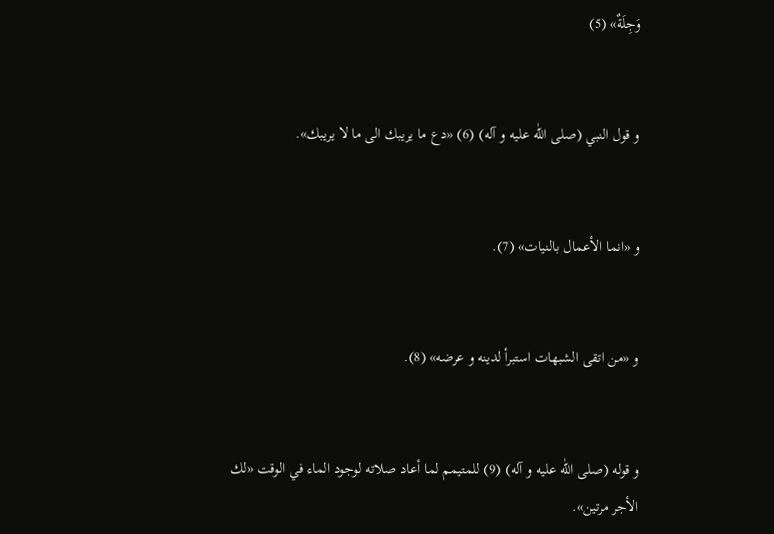وَجِلَةٌ» (5)


و قول النبي (صلى اللّٰه عليه و آله) (6) «دع ما يريبك الى ما لا يريبك».


و «انما الأعمال بالنيات» (7).


و «من اتقى الشبهات استبرأ لدينه و عرضه» (8).


و قوله (صلى اللّٰه عليه و آله) (9) للمتيمم لما أعاد صلاته لوجود الماء في الوقت «لك الأجر مرتين».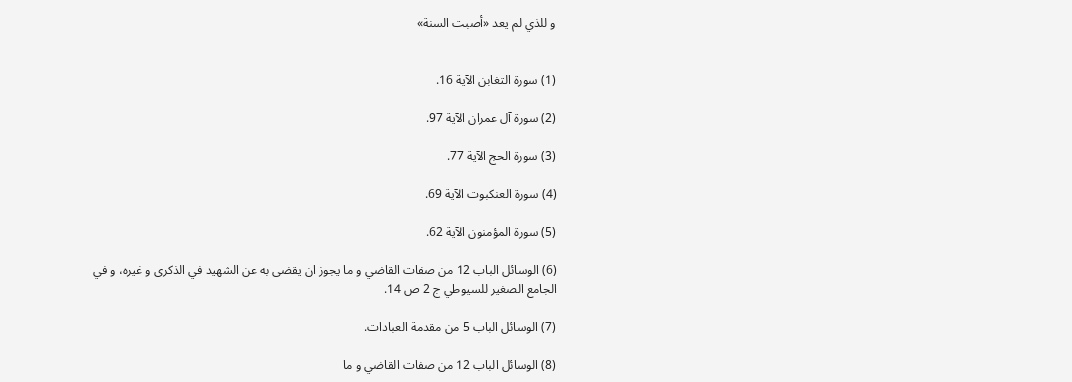و للذي لم يعد «أصبت السنة»


(1) سورة التغابن الآية 16.

(2) سورة آل عمران الآية 97.

(3) سورة الحج الآية 77.

(4) سورة العنكبوت الآية 69.

(5) سورة المؤمنون الآية 62.

(6) الوسائل الباب 12 من صفات القاضي و ما يجوز ان يقضى به عن الشهيد في الذكرى و غيره، و في الجامع الصغير للسيوطي ج 2 ص 14.

(7) الوسائل الباب 5 من مقدمة العبادات.

(8) الوسائل الباب 12 من صفات القاضي و ما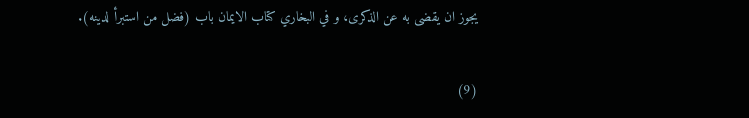يجوز ان يقضى به عن الذكرى، و في البخاري كتاب الايمان باب (فضل من استبرأ لدينه).

(9)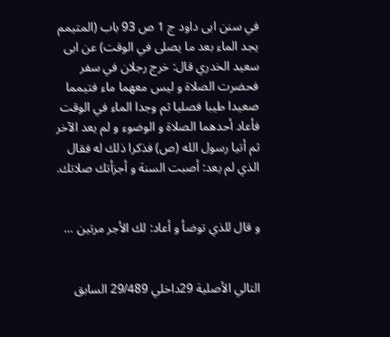في سنن ابى داود ج 1 ص 93 باب (المتيمم يجد الماء بعد ما يصلى في الوقت) عن ابى سعيد الخدري قال: خرج رجلان في سفر فحضرت الصلاة و ليس معهما ماء فتيمما صعيدا طيبا فصليا ثم وجدا الماء في الوقت فأعاد أحدهما الصلاة و الوضوء و لم يعد الآخر ثم أتيا رسول الله (ص) فذكرا ذلك له فقال الذي لم يعد: أصبت السنة و أجزأتك صلاتك.


و قال للذي توضأ و أعاد: لك الأجر مرتين ...


التالي الأصلية 29داخلي 29/489 السابق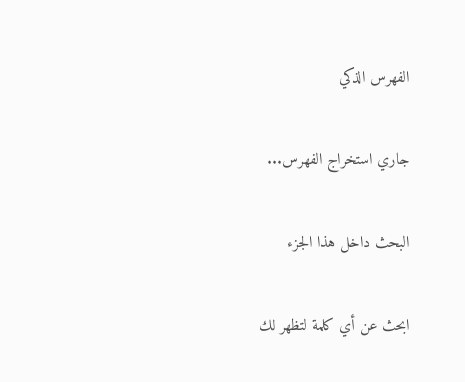الفهرس الذكي

جاري استخراج الفهرس...

البحث داخل هذا الجزء

ابحث عن أي كلمة لتظهر لك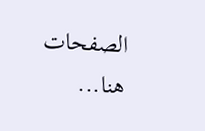الصفحات هنا...